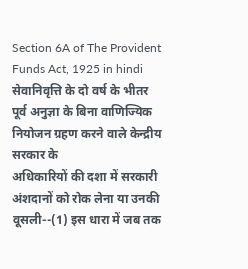Section 6A of The Provident Funds Act, 1925 in hindi
सेवानिवृत्ति के दो वर्ष के भीतर पूर्व अनुज्ञा के बिना वाणिज्यिक नियोजन ग्रहण करने वाले केन्द्रीय सरकार के
अधिकारियों की दशा में सरकारी अंशदानों को रोक लेना या उनकी वूसली--(1) इस धारा में जब तक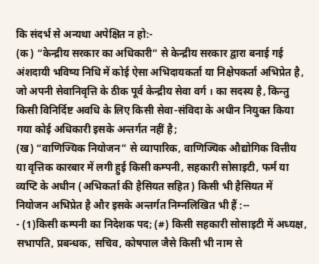कि संदर्भ से अन्यथा अपेक्षित न हो:-
(क) “केन्द्रीय सरकार का अधिकारी” से केन्द्रीय सरकार द्वारा बनाई गई अंशदायी भविष्य निधि में कोई ऐसा अभिदायकर्ता या निक्षेपकर्ता अभिप्रेत है, जो अपनी सेवानिवृत्ति के ठीक पूर्व केन्द्रीय सेवा वर्ग । का सदस्य है, किन्तु किसी विनिर्दिष्ट अवधि के लिए किसी सेवा-संविदा के अधीन नियुक्त किया गया कोई अधिकारी इसके अन्तर्गत नहीं है;
(ख) “वाणिज्यिक नियोजन” से व्यापारिक, वाणिज्यिक औद्योगिक वित्तीय या वृत्तिक कारबार में लगी हुई किसी कम्पनी, सहकारी सोसाइटी, फर्म या व्यप्टि के अधीन (अभिकर्ता की हैसियत सहित) किसी भी हैसियत में नियोजन अभिप्रेत है और इसके अन्तर्गत निम्नलिखित भी हैं :--
- (1)किसी कम्पनी का निदेशक पद; (#) किसी सहकारी सोसाइटी में अध्यक्ष, सभापति, प्रबन्धक, सचिव, कोषपाल जैसे किसी भी नाम से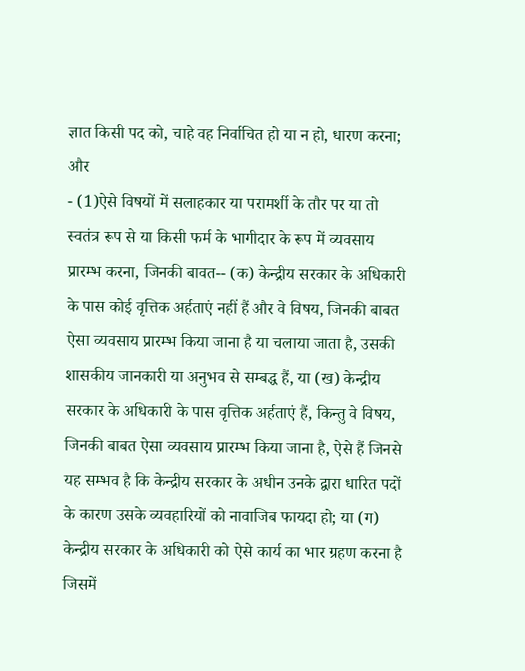ज्ञात किसी पद को, चाहे वह निर्वाचित हो या न हो, धारण करना; और
- (1)ऐसे विषयों में सलाहकार या परामर्शी के तौर पर या तो स्वतंत्र रूप से या किसी फर्म के भागीदार के रूप में व्यवसाय प्रारम्भ करना, जिनकी बावत-- (क) केन्द्रीय सरकार के अधिकारी के पास कोई वृत्तिक अर्हताएं नहीं हैं और वे विषय, जिनकी बाबत ऐसा व्यवसाय प्रारम्भ किया जाना है या चलाया जाता है, उसकी शासकीय जानकारी या अनुभव से सम्बद्ध हैं, या (ख) केन्द्रीय सरकार के अधिकारी के पास वृत्तिक अर्हताएं हैं, किन्तु वे विषय, जिनकी बाबत ऐसा व्यवसाय प्रारम्भ किया जाना है, ऐसे हैं जिनसे यह सम्भव है कि केन्द्रीय सरकार के अधीन उनके द्वारा धारित पदों के कारण उसके व्यवहारियों को नावाजिब फायदा हो; या (ग) केन्द्रीय सरकार के अधिकारी को ऐसे कार्य का भार ग्रहण करना है जिसमें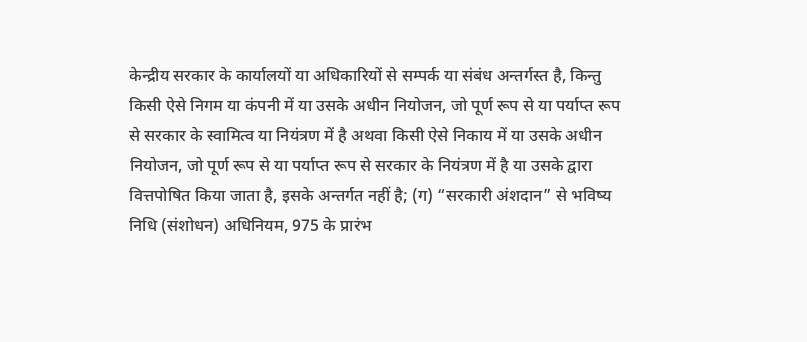केन्द्रीय सरकार के कार्यालयों या अधिकारियों से सम्पर्क या संबंध अन्तर्गस्त है, किन्तु किसी ऐसे निगम या कंपनी में या उसके अधीन नियोजन, जो पूर्ण रूप से या पर्याप्त रूप से सरकार के स्वामित्व या नियंत्रण में है अथवा किसी ऐसे निकाय में या उसके अधीन नियोजन, जो पूर्ण रूप से या पर्याप्त रूप से सरकार के नियंत्रण में है या उसके द्वारा वित्तपोषित किया जाता है, इसके अन्तर्गत नहीं है; (ग) “सरकारी अंशदान” से भविष्य निधि (संशोधन) अधिनियम, 975 के प्रारंभ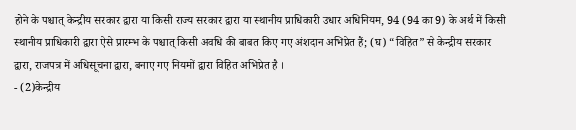होने के पश्चात् केन्द्रीय सरकार द्वारा या किसी राज्य सरकार द्वारा या स्थानीय प्राधिकारी उधार अधिनियम, 94 (94 का 9) के अर्थ में किसी स्थानीय प्राधिकारी द्वारा ऐसे प्रारम्भ के पश्चात् किसी अवधि की बाबत किए गए अंशदान अभिप्रेत हैं; (घ) “विहित” से केन्द्रीय सरकार द्वारा, राजपत्र में अधिसूचना द्वारा, बनाए गए नियमों द्वारा विहित अभिप्रेत है ।
- (2)केन्द्रीय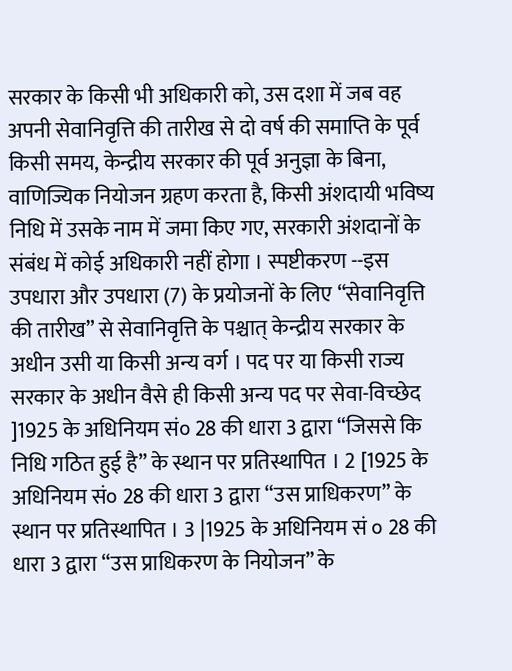सरकार के किसी भी अधिकारी को, उस दशा में जब वह अपनी सेवानिवृत्ति की तारीख से दो वर्ष की समाप्ति के पूर्व किसी समय, केन्द्रीय सरकार की पूर्व अनुज्ञा के बिना, वाणिज्यिक नियोजन ग्रहण करता है, किसी अंशदायी भविष्य निधि में उसके नाम में जमा किए गए, सरकारी अंशदानों के संबंध में कोई अधिकारी नहीं होगा । स्पष्टीकरण --इस उपधारा और उपधारा (7) के प्रयोजनों के लिए “सेवानिवृत्ति की तारीख” से सेवानिवृत्ति के पश्चात् केन्द्रीय सरकार के अधीन उसी या किसी अन्य वर्ग । पद पर या किसी राज्य सरकार के अधीन वैसे ही किसी अन्य पद पर सेवा-विच्छेद ]1925 के अधिनियम सं० 28 की धारा 3 द्वारा “जिससे कि निधि गठित हुई है” के स्थान पर प्रतिस्थापित । 2 [1925 के अधिनियम सं० 28 की धारा 3 द्वारा “उस प्राधिकरण” के स्थान पर प्रतिस्थापित । 3 |1925 के अधिनियम सं ० 28 की धारा 3 द्वारा “उस प्राधिकरण के नियोजन” के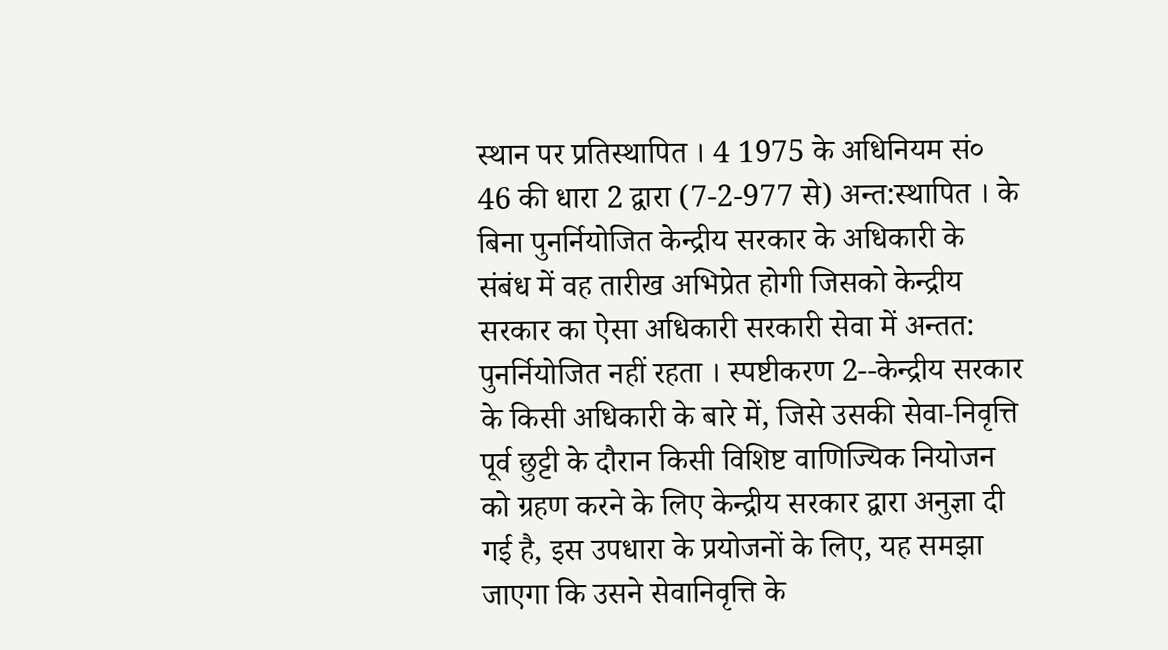स्थान पर प्रतिस्थापित । 4 1975 के अधिनियम सं० 46 की धारा 2 द्वारा (7-2-977 से) अन्त:स्थापित । के बिना पुनर्नियोजित केन्द्रीय सरकार के अधिकारी के संबंध में वह तारीख अभिप्रेत होगी जिसको केन्द्रीय सरकार का ऐसा अधिकारी सरकारी सेवा में अन्तत: पुनर्नियोजित नहीं रहता । स्पष्टीकरण 2--केन्द्रीय सरकार के किसी अधिकारी के बारे में, जिसे उसकी सेवा-निवृत्ति पूर्व छुट्टी के दौरान किसी विशिष्ट वाणिज्यिक नियोजन को ग्रहण करने के लिए केन्द्रीय सरकार द्वारा अनुज्ञा दी गई है, इस उपधारा के प्रयोजनों के लिए, यह समझा जाएगा कि उसने सेवानिवृत्ति के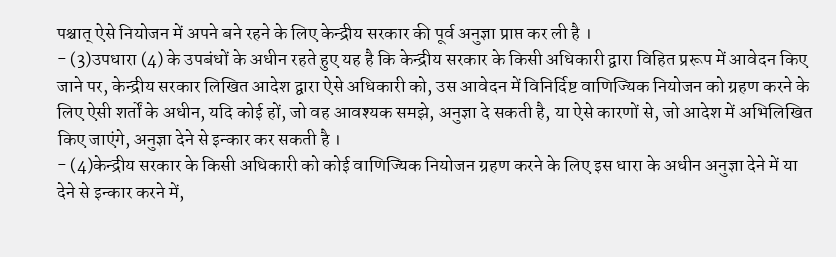पश्चात् ऐसे नियोजन में अपने बने रहने के लिए केन्द्रीय सरकार की पूर्व अनुज्ञा प्राप्त कर ली है ।
- (3)उपधारा (4) के उपबंधों के अधीन रहते हुए यह है कि केन्द्रीय सरकार के किसी अधिकारी द्वारा विहित प्ररूप में आवेदन किए जाने पर, केन्द्रीय सरकार लिखित आदेश द्वारा ऐसे अधिकारी को, उस आवेदन में विनिर्दिष्ट वाणिज्यिक नियोजन को ग्रहण करने के लिए ऐसी शर्तों के अधीन, यदि कोई हों, जो वह आवश्यक समझे, अनुज्ञा दे सकती है, या ऐसे कारणों से, जो आदेश में अभिलिखित किए जाएंगे, अनुज्ञा देने से इन्कार कर सकती है ।
- (4)केन्द्रीय सरकार के किसी अधिकारी को कोई वाणिज्यिक नियोजन ग्रहण करने के लिए इस धारा के अधीन अनुज्ञा देने में या देने से इन्कार करने में,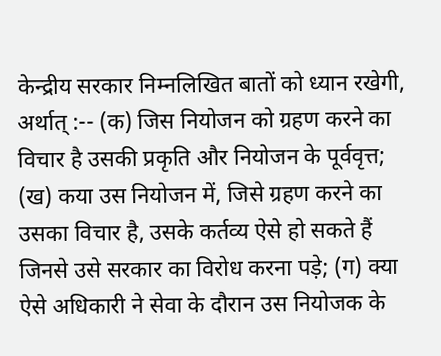केन्द्रीय सरकार निम्नलिखित बातों को ध्यान रखेगी, अर्थात् :-- (क) जिस नियोजन को ग्रहण करने का विचार है उसकी प्रकृति और नियोजन के पूर्ववृत्त; (ख) कया उस नियोजन में, जिसे ग्रहण करने का उसका विचार है, उसके कर्तव्य ऐसे हो सकते हैं जिनसे उसे सरकार का विरोध करना पड़े; (ग) क्या ऐसे अधिकारी ने सेवा के दौरान उस नियोजक के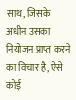साथ, जिसके अधीन उसका नियोजन प्राप्त करने का विचार है, ऐसे कोई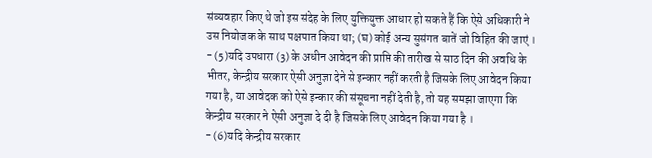संव्यवहार किए थे जो इस संदेह के लिए युक्तियुक्त आधार हो सकते हैं कि ऐसे अधिकारी ने उस नियोजक के साथ पक्षपात किया था; (घ) कोई अन्य सुसंगत बातें जो विहित की जाएं ।
- (5)यदि उपधारा (3) के अधीन आवेदन की प्राप्ति की तारीख से साठ दिन की अवधि के भीतर, केन्द्रीय सरकार ऐसी अनुज्ञा देने से इन्कार नहीं करती है जिसके लिए आवेदन किया गया है, या आवेदक को ऐसे इन्कार की संसूचना नहीं देती है, तो यह समझा जाएगा कि केन्द्रीय सरकार ने ऐसी अनुज्ञा दे दी है जिसके लिए आवेदन किया गया है ।
- (6)यदि केन्द्रीय सरकार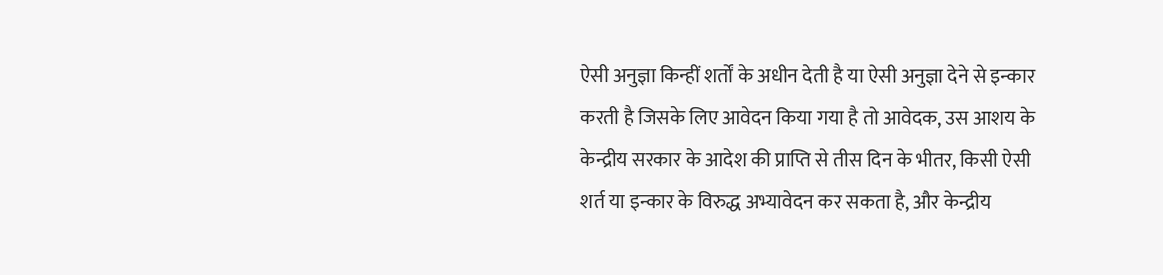ऐसी अनुज्ञा किन्हीं शर्तों के अधीन देती है या ऐसी अनुज्ञा देने से इन्कार करती है जिसके लिए आवेदन किया गया है तो आवेदक, उस आशय के केन्द्रीय सरकार के आदेश की प्राप्ति से तीस दिन के भीतर, किसी ऐसी शर्त या इन्कार के विरुद्ध अभ्यावेदन कर सकता है, और केन्द्रीय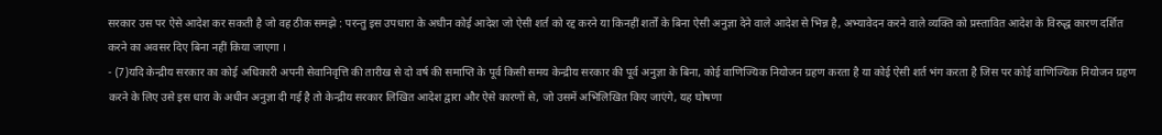सरकार उस पर ऐसे आदेश कर सकती है जो वह ठीक समझे : परन्तु इस उपधारा के अधीन कोई आदेश जो ऐसी शर्त को रद्द करने या किनहीं शर्तों के बिना ऐसी अनुज्ञा देने वाले आदेश से भिन्न है, अभ्यावेदन करने वाले व्यक्ति को प्रस्तावित आदेश के विरुद्ध कारण दर्शित करने का अवसर दिए बिना नहीं किया जाएगा ।
- (7)यदि केन्द्रीय सरकार का कोई अधिकारी अपनी सेवानिवृत्ति की तारीख से दो वर्ष की समाप्ति के पूर्व किसी समय केन्द्रीय सरकार की पूर्व अनुज्ञा के बिना, कोई वाणिज्यिक नियोजन ग्रहण करता है या कोई ऐसी शर्त भंग करता है जिस पर कोई वाणिज्यिक नियोजन ग्रहण करने के लिए उसे इस धारा के अधीन अनुज्ञा दी गई है तो केन्द्रीय सरकार लिखित आदेश द्वारा और ऐसे कारणों से, जो उसमें अभिलिखित किए जाएंगे, यह घोषणा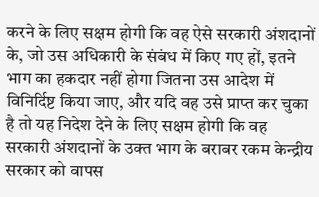करने के लिए सक्षम होगी कि वह ऐसे सरकारी अंशदानों के, जो उस अधिकारी के संबंध में किए गए हों, इतने भाग का हकदार नहीं होगा जितना उस आदेश में विनिर्दिष्ट किया जाए, और यदि वह उसे प्राप्त कर चुका है तो यह निदेश देने के लिए सक्षम होगी कि वह सरकारी अंशदानों के उक्त भाग के बराबर रकम केन्द्रीय सरकार को वापस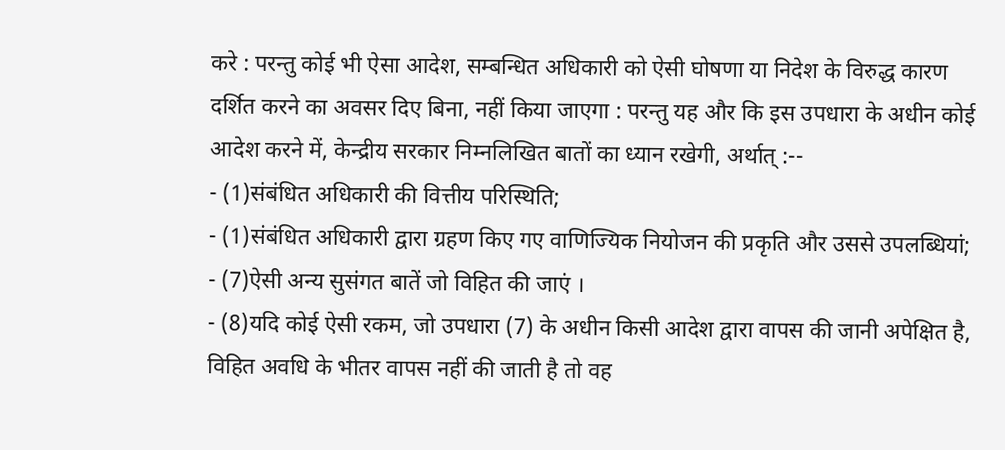करे : परन्तु कोई भी ऐसा आदेश, सम्बन्धित अधिकारी को ऐसी घोषणा या निदेश के विरुद्ध कारण दर्शित करने का अवसर दिए बिना, नहीं किया जाएगा : परन्तु यह और कि इस उपधारा के अधीन कोई आदेश करने में, केन्द्रीय सरकार निम्नलिखित बातों का ध्यान रखेगी, अर्थात् :--
- (1)संबंधित अधिकारी की वित्तीय परिस्थिति;
- (1)संबंधित अधिकारी द्वारा ग्रहण किए गए वाणिज्यिक नियोजन की प्रकृति और उससे उपलब्धियां;
- (7)ऐसी अन्य सुसंगत बातें जो विहित की जाएं ।
- (8)यदि कोई ऐसी रकम, जो उपधारा (7) के अधीन किसी आदेश द्वारा वापस की जानी अपेक्षित है, विहित अवधि के भीतर वापस नहीं की जाती है तो वह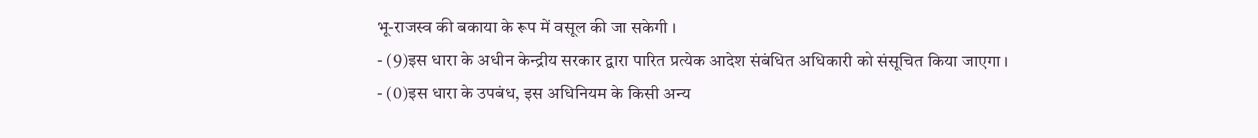भू-राजस्व की बकाया के रूप में वसूल की जा सकेगी ।
- (9)इस धारा के अधीन केन्द्रीय सरकार द्वारा पारित प्रत्येक आदेश संबंधित अधिकारी को संसूचित किया जाएगा ।
- (0)इस धारा के उपबंध, इस अधिनियम के किसी अन्य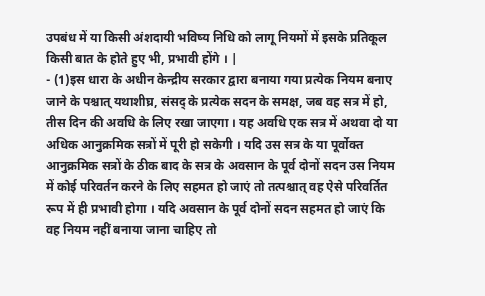उपबंध में या किसी अंशदायी भविष्य निधि को लागू नियमों में इसके प्रतिकूल किसी बात के होते हुए भी, प्रभावी होंगे । |
- (1)इस धारा के अधीन केन्द्रीय सरकार द्वारा बनाया गया प्रत्येक नियम बनाए जाने के पश्चात् यथाशीघ्र, संसद् के प्रत्येक सदन के समक्ष, जब वह सत्र में हो, तीस दिन की अवधि के लिए रखा जाएगा । यह अवधि एक सत्र में अथवा दो या अधिक आनुक्रमिक सत्रों में पूरी हो सकेगी । यदि उस सत्र के या पूर्वोक्त आनुक्रमिक सत्रों के ठीक बाद के सत्र के अवसान के पूर्व दोनों सदन उस नियम में कोई परिवर्तन करने के लिए सहमत हो जाएं तो तत्पश्चात् वह ऐसे परिवर्तित रूप में ही प्रभावी होगा । यदि अवसान के पूर्व दोनों सदन सहमत हो जाएं कि वह नियम नहीं बनाया जाना चाहिए तो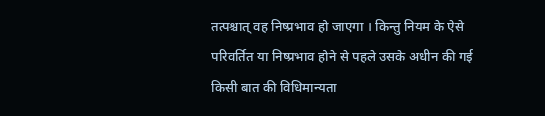तत्पश्चात् वह निष्प्रभाव हो जाएगा । किन्तु नियम के ऐसे परिवर्तित या निष्प्रभाव होने से पहले उसके अधीन की गई किसी बात की विधिमान्यता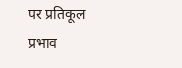पर प्रतिकूल प्रभाव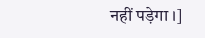नहीं पड़ेगा ।]